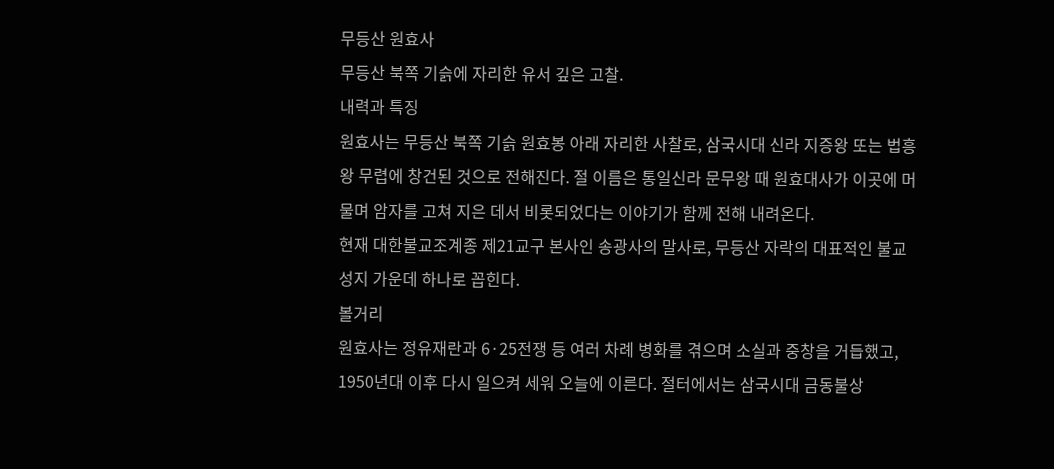무등산 원효사
무등산 북쪽 기슭에 자리한 유서 깊은 고찰.
내력과 특징
원효사는 무등산 북쪽 기슭 원효봉 아래 자리한 사찰로, 삼국시대 신라 지증왕 또는 법흥왕 무렵에 창건된 것으로 전해진다. 절 이름은 통일신라 문무왕 때 원효대사가 이곳에 머물며 암자를 고쳐 지은 데서 비롯되었다는 이야기가 함께 전해 내려온다.
현재 대한불교조계종 제21교구 본사인 송광사의 말사로, 무등산 자락의 대표적인 불교 성지 가운데 하나로 꼽힌다.
볼거리
원효사는 정유재란과 6·25전쟁 등 여러 차례 병화를 겪으며 소실과 중창을 거듭했고, 1950년대 이후 다시 일으켜 세워 오늘에 이른다. 절터에서는 삼국시대 금동불상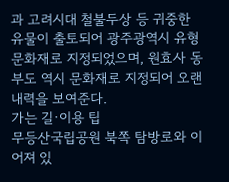과 고려시대 철불두상 등 귀중한 유물이 출토되어 광주광역시 유형문화재로 지정되었으며, 원효사 동부도 역시 문화재로 지정되어 오랜 내력을 보여준다.
가는 길·이용 팁
무등산국립공원 북쪽 탐방로와 이어져 있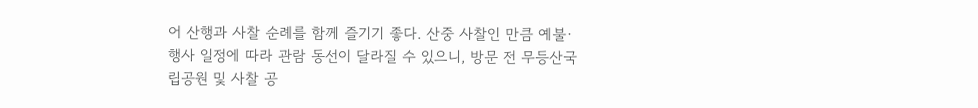어 산행과 사찰 순례를 함께 즐기기 좋다. 산중 사찰인 만큼 예불·행사 일정에 따라 관람 동선이 달라질 수 있으니, 방문 전 무등산국립공원 및 사찰 공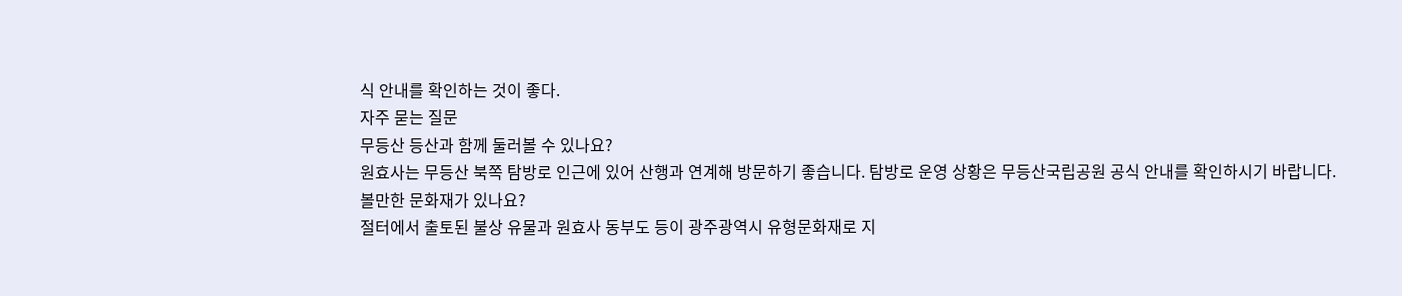식 안내를 확인하는 것이 좋다.
자주 묻는 질문
무등산 등산과 함께 둘러볼 수 있나요?
원효사는 무등산 북쪽 탐방로 인근에 있어 산행과 연계해 방문하기 좋습니다. 탐방로 운영 상황은 무등산국립공원 공식 안내를 확인하시기 바랍니다.
볼만한 문화재가 있나요?
절터에서 출토된 불상 유물과 원효사 동부도 등이 광주광역시 유형문화재로 지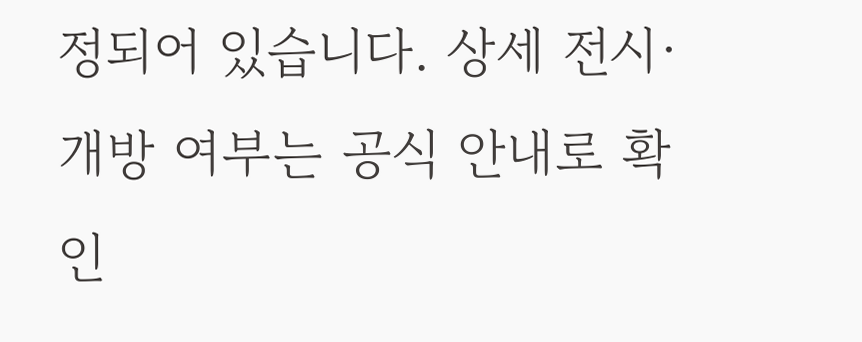정되어 있습니다. 상세 전시·개방 여부는 공식 안내로 확인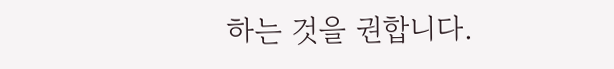하는 것을 권합니다.